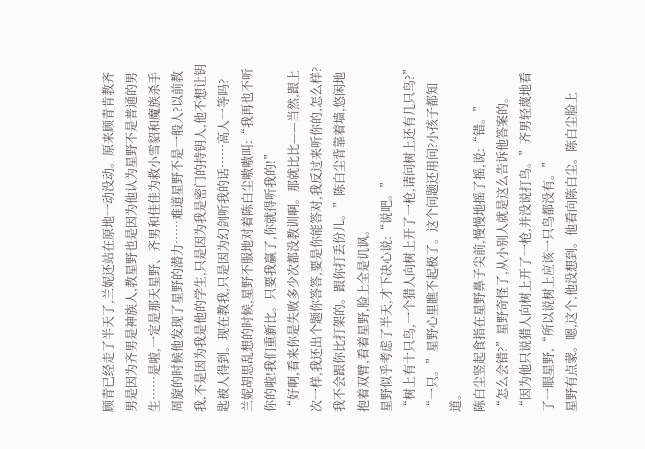顾青已经走了半天了,兰妮还站在原地一动没动。原来顾青肯教齐男是因为齐男是神族人,教星野也是因为他认为星野不是普通的男生……是啦,一定是那天星野、齐男和佳佳为救小雪貂和魔族杀手周旋的时候他发现了星野的潜力……难道星野不是一般人?以前教我,不是因为我是他的学生,只是因为我是密门的持钥人,他不想让钥匙被人得到。现在教我,只是因为幻剑听我的话……高人一等吗?
兰妮胡思乱想的时候,星野不服地对着陈白尘嗷嗷叫:“我再也不听你的啦!我们重新比。只要我赢了,你就得听我的!”
“好啊,看来你是失败多少次都没教训啊。那就比比——当然,跟上次一样,我还出个题你答答,要是你能答对,我反过来听你的,怎么样?我不会跟你比打架的。跟你打丢份儿。”陈白尘背靠着墙,悠闲地抱着双臂,看着星野,脸上全是讥讽。
星野似乎考虑了半天,才下决心说:“说吧。”
“树上有十只鸟,一个猎人向树上开了一枪,请问树上还有几只鸟?”
“一只。”星野心里瞧不起极了。这个问题还用问?小孩子都知道。
陈白尘竖起食指在星野鼻子尖前,慢慢地摇了摇,说:“错。”
“怎么会错?”星野奇怪了,从小别人就是这么告诉他答案的。
“因为他只说猎人向树上开了一枪,并没说打鸟。”齐男轻蔑地看了一眼星野,“所以说树上应该一只鸟都没有。”
星野有点蒙。嗯,这个,他没想到。他看向陈白尘。陈白尘脸上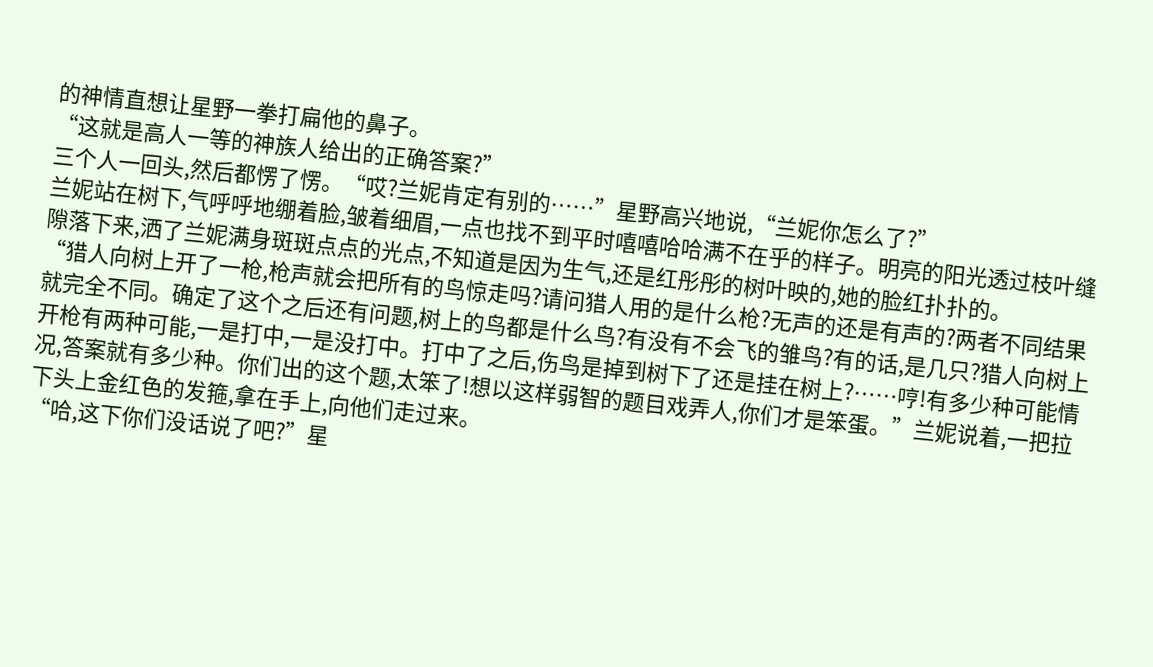的神情直想让星野一拳打扁他的鼻子。
“这就是高人一等的神族人给出的正确答案?”
三个人一回头,然后都愣了愣。“哎?兰妮肯定有别的……”星野高兴地说,“兰妮你怎么了?”
兰妮站在树下,气呼呼地绷着脸,皱着细眉,一点也找不到平时嘻嘻哈哈满不在乎的样子。明亮的阳光透过枝叶缝隙落下来,洒了兰妮满身斑斑点点的光点,不知道是因为生气,还是红彤彤的树叶映的,她的脸红扑扑的。
“猎人向树上开了一枪,枪声就会把所有的鸟惊走吗?请问猎人用的是什么枪?无声的还是有声的?两者不同结果就完全不同。确定了这个之后还有问题,树上的鸟都是什么鸟?有没有不会飞的雏鸟?有的话,是几只?猎人向树上开枪有两种可能,一是打中,一是没打中。打中了之后,伤鸟是掉到树下了还是挂在树上?……哼!有多少种可能情况,答案就有多少种。你们出的这个题,太笨了!想以这样弱智的题目戏弄人,你们才是笨蛋。”兰妮说着,一把拉下头上金红色的发箍,拿在手上,向他们走过来。
“哈,这下你们没话说了吧?”星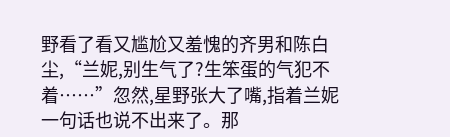野看了看又尴尬又羞愧的齐男和陈白尘,“兰妮,别生气了?生笨蛋的气犯不着……”忽然,星野张大了嘴,指着兰妮一句话也说不出来了。那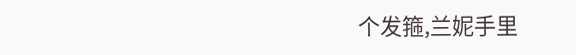个发箍,兰妮手里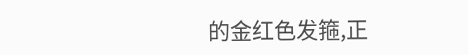的金红色发箍,正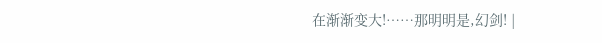在渐渐变大!……那明明是,幻剑! |